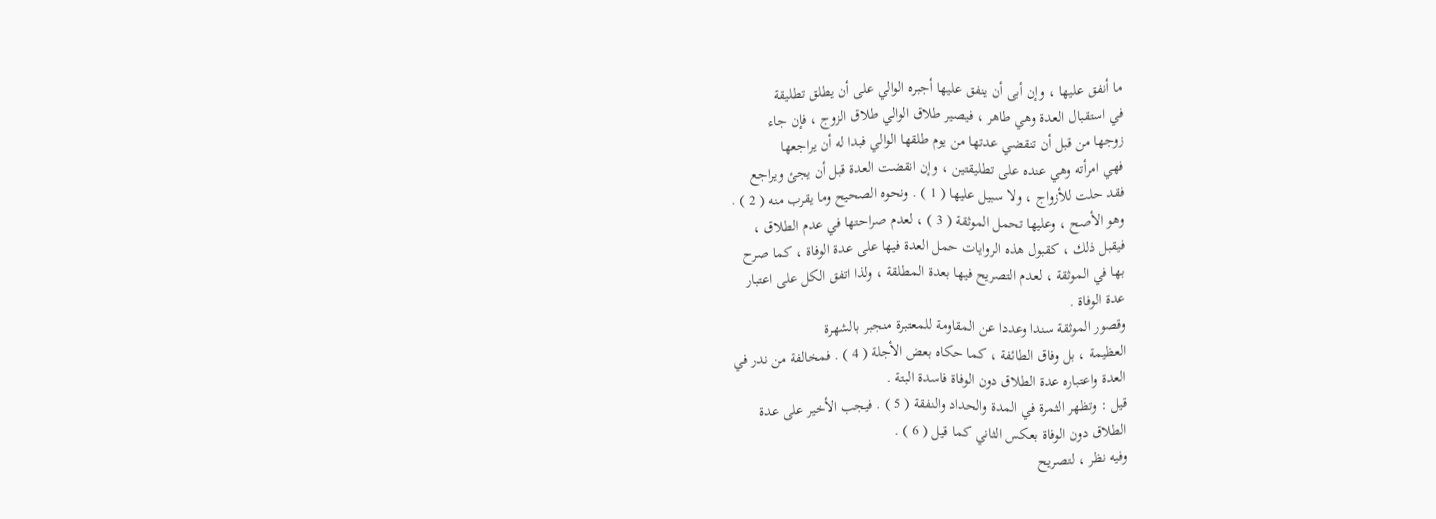ما أنفق عليها ، وإن أبى أن ينفق عليها أجبره الوالي على أن يطلق تطليقة
في استقبال العدة وهي طاهر ، فيصير طلاق الوالي طلاق الزوج ، فإن جاء
زوجها من قبل أن تنقضي عدتها من يوم طلقها الوالي فبدا له أن يراجعها
فهي امرأته وهي عنده على تطليقتين ، وإن انقضت العدة قبل أن يجئ ويراجع
فقد حلت للأزواج ، ولا سبيل عليها ( 1 ) . ونحوه الصحيح وما يقرب منه ( 2 ) .
وهو الأصح ، وعليها تحمل الموثقة ( 3 ) ، لعدم صراحتها في عدم الطلاق ،
فيقبل ذلك ، كقبول هذه الروايات حمل العدة فيها على عدة الوفاة ، كما صرح
بها في الموثقة ، لعدم التصريح فيها بعدة المطلقة ، ولذا اتفق الكل على اعتبار
عدة الوفاة .
وقصور الموثقة سندا وعددا عن المقاومة للمعتبرة منجبر بالشهرة
العظيمة ، بل وفاق الطائفة ، كما حكاه بعض الأجلة ( 4 ) . فمخالفة من ندر في
العدة واعتباره عدة الطلاق دون الوفاة فاسدة البتة .
قيل : وتظهر الثمرة في المدة والحداد والنفقة ( 5 ) . فيجب الأخير على عدة
الطلاق دون الوفاة بعكس الثاني كما قيل ( 6 ) .
وفيه نظر ، لتصريح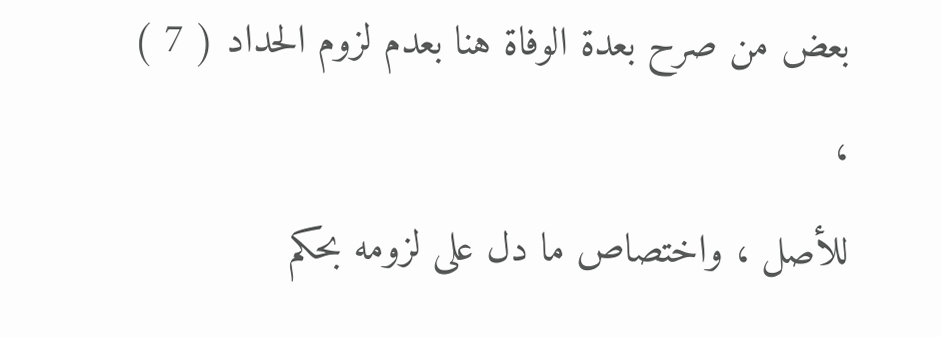بعض من صرح بعدة الوفاة هنا بعدم لزوم الحداد ( 7 ) ،
للأصل ، واختصاص ما دل على لزومه بحكم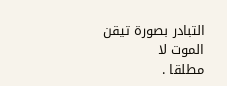التبادر بصورة تيقن الموت لا
مطلقا .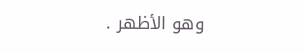وهو الأظهر .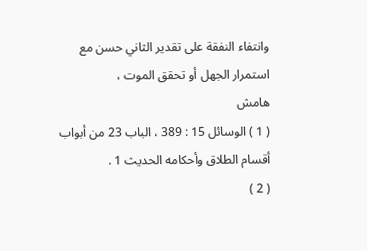وانتفاء النفقة على تقدير الثاني حسن مع استمرار الجهل أو تحقق الموت ،
هامش
( 1 ) الوسائل 15 : 389 ، الباب 23 من أبواب أقسام الطلاق وأحكامه الحديث 1 .
( 2 )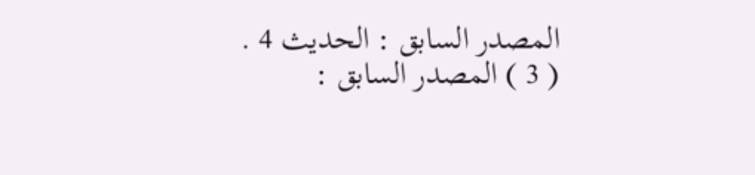المصدر السابق : الحديث 4 .
( 3 ) المصدر السابق :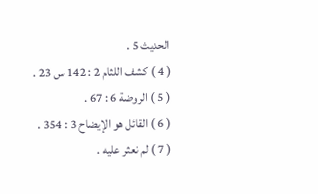الحديث 5 .
( 4 ) كشف اللثام 2 : 142 س 23 .
( 5 ) الروضة 6 : 67 .
( 6 ) القائل هو الإيضاح 3 : 354 .
( 7 ) لم نعثر عليه .